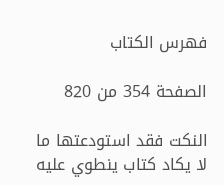فهرس الكتاب

الصفحة 354 من 820

النكت فقد استودعتها ما لا يكاد كتاب ينطوي عليه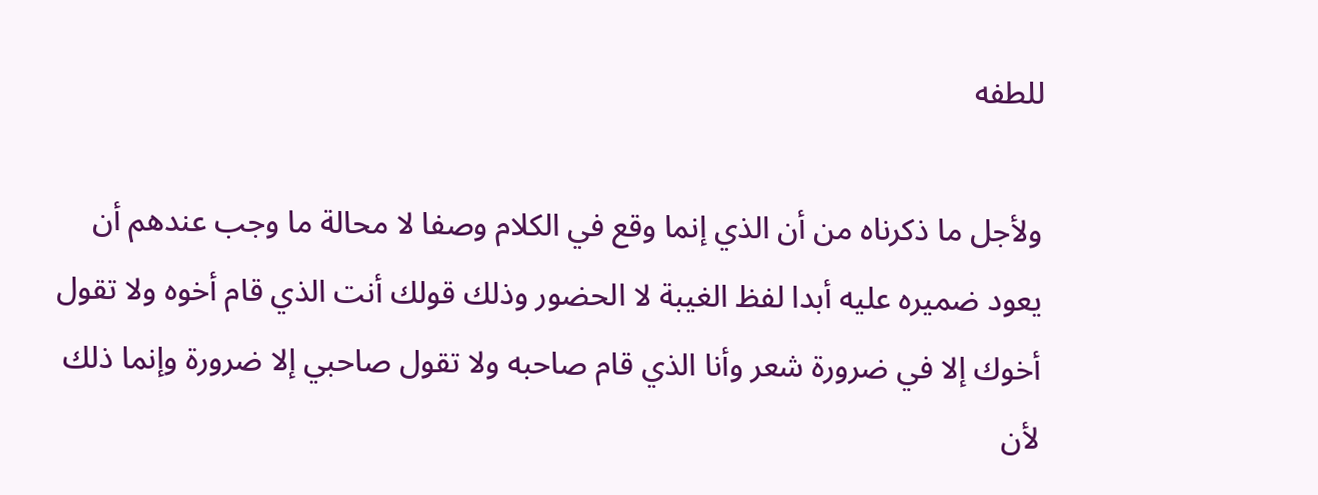للطفه

ولأجل ما ذكرناه من أن الذي إنما وقع في الكلام وصفا لا محالة ما وجب عندهم أن يعود ضميره عليه أبدا لفظ الغيبة لا الحضور وذلك قولك أنت الذي قام أخوه ولا تقول أخوك إلا في ضرورة شعر وأنا الذي قام صاحبه ولا تقول صاحبي إلا ضرورة وإنما ذلك لأن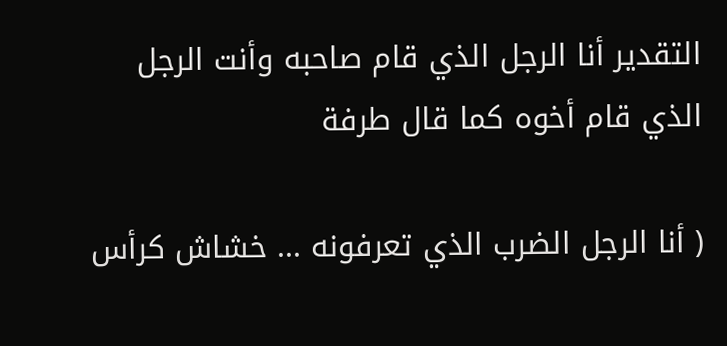التقدير أنا الرجل الذي قام صاحبه وأنت الرجل الذي قام أخوه كما قال طرفة

( أنا الرجل الضرب الذي تعرفونه ... خشاش كرأس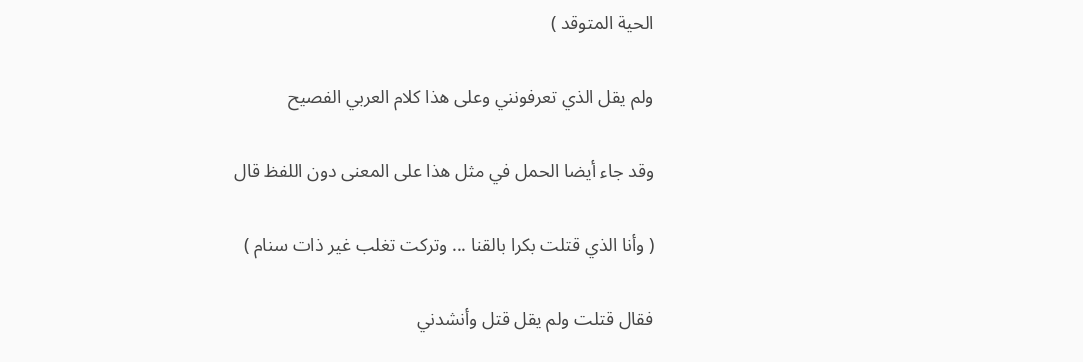الحية المتوقد )

ولم يقل الذي تعرفونني وعلى هذا كلام العربي الفصيح

وقد جاء أيضا الحمل في مثل هذا على المعنى دون اللفظ قال

( وأنا الذي قتلت بكرا بالقنا ... وتركت تغلب غير ذات سنام )

فقال قتلت ولم يقل قتل وأنشدني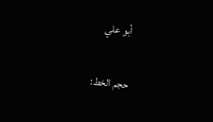أبو علي

حجم الخط: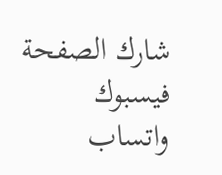شارك الصفحة
فيسبوك واتساب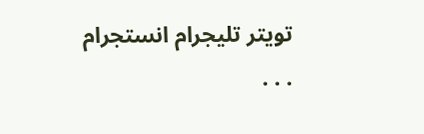تويتر تليجرام انستجرام
. . .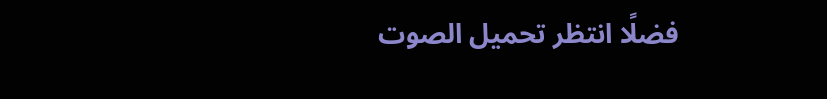فضلًا انتظر تحميل الصوت